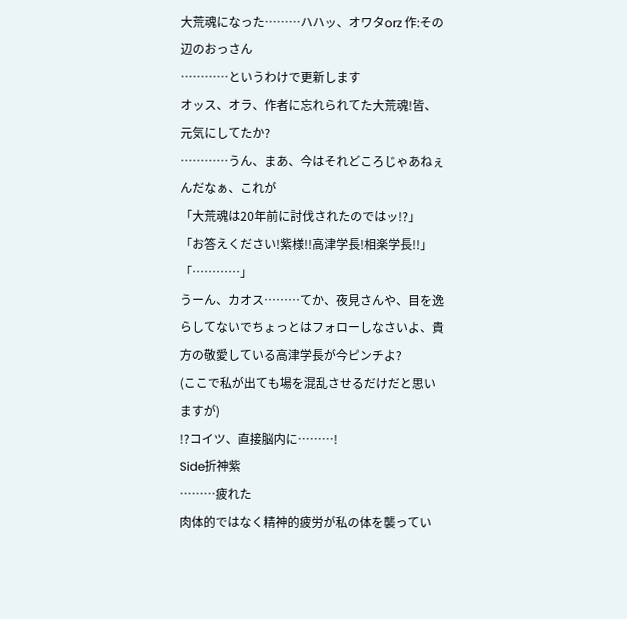大荒魂になった………ハハッ、オワタorz 作:その辺のおっさん
…………というわけで更新します
オッス、オラ、作者に忘れられてた大荒魂!皆、元気にしてたか?
…………うん、まあ、今はそれどころじゃあねぇんだなぁ、これが
「大荒魂は20年前に討伐されたのではッ!?」
「お答えください!紫様!!高津学長!相楽学長!!」
「…………」
うーん、カオス………てか、夜見さんや、目を逸らしてないでちょっとはフォローしなさいよ、貴方の敬愛している高津学長が今ピンチよ?
(ここで私が出ても場を混乱させるだけだと思いますが)
!?コイツ、直接脳内に………!
Side折神紫
………疲れた
肉体的ではなく精神的疲労が私の体を襲ってい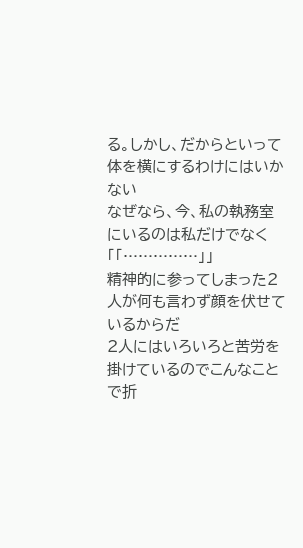る。しかし、だからといって体を横にするわけにはいかない
なぜなら、今、私の執務室にいるのは私だけでなく
「「……………」」
精神的に参ってしまった2人が何も言わず顔を伏せているからだ
2人にはいろいろと苦労を掛けているのでこんなことで折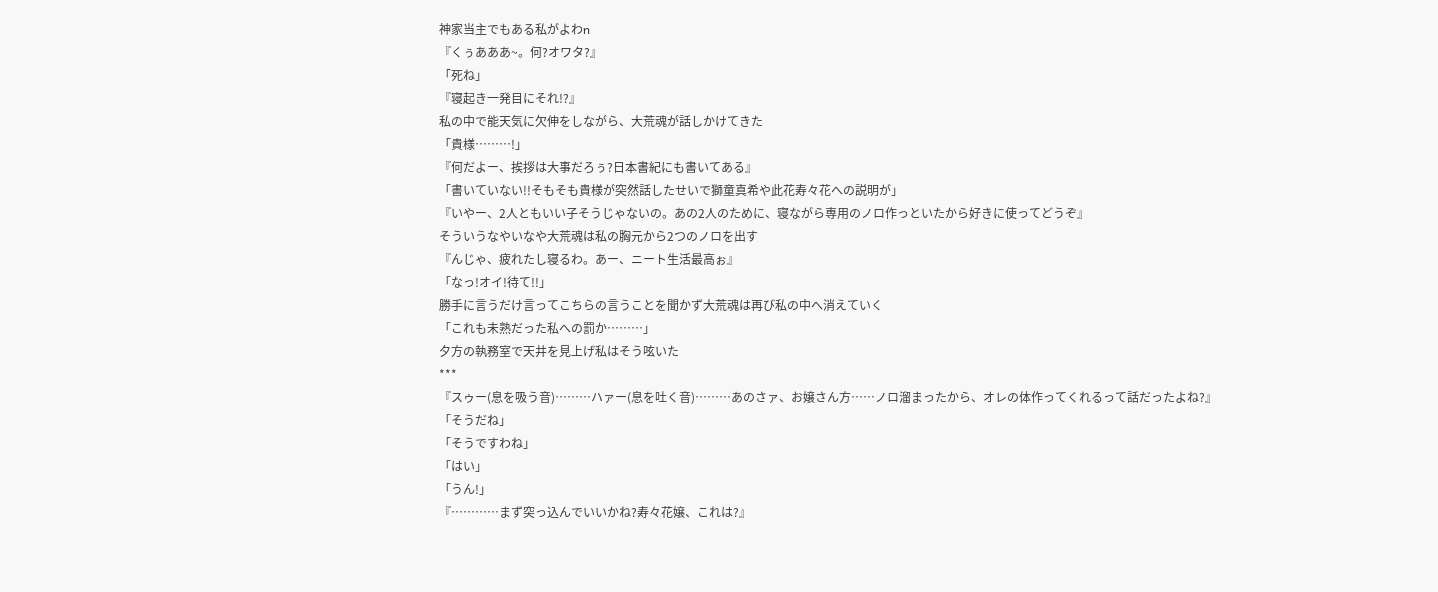神家当主でもある私がよわn
『くぅあああ~。何?オワタ?』
「死ね」
『寝起き一発目にそれ!?』
私の中で能天気に欠伸をしながら、大荒魂が話しかけてきた
「貴様………!」
『何だよー、挨拶は大事だろぅ?日本書紀にも書いてある』
「書いていない!!そもそも貴様が突然話したせいで獅童真希や此花寿々花への説明が」
『いやー、2人ともいい子そうじゃないの。あの2人のために、寝ながら専用のノロ作っといたから好きに使ってどうぞ』
そういうなやいなや大荒魂は私の胸元から2つのノロを出す
『んじゃ、疲れたし寝るわ。あー、ニート生活最高ぉ』
「なっ!オイ!待て!!」
勝手に言うだけ言ってこちらの言うことを聞かず大荒魂は再び私の中へ消えていく
「これも未熟だった私への罰か………」
夕方の執務室で天井を見上げ私はそう呟いた
***
『スゥー(息を吸う音)………ハァー(息を吐く音)………あのさァ、お嬢さん方……ノロ溜まったから、オレの体作ってくれるって話だったよね?』
「そうだね」
「そうですわね」
「はい」
「うん!」
『…………まず突っ込んでいいかね?寿々花嬢、これは?』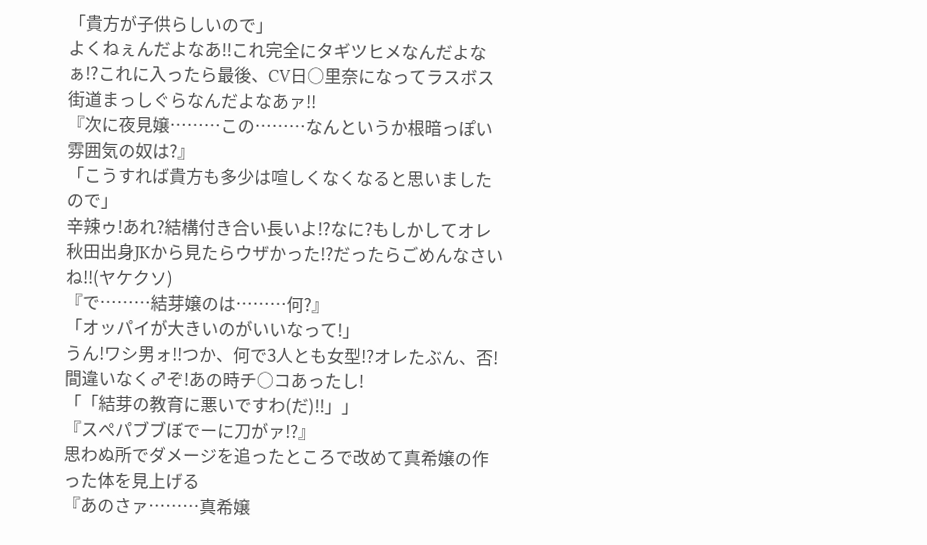「貴方が子供らしいので」
よくねぇんだよなあ!!これ完全にタギツヒメなんだよなぁ!?これに入ったら最後、CV日○里奈になってラスボス街道まっしぐらなんだよなあァ!!
『次に夜見嬢………この………なんというか根暗っぽい雰囲気の奴は?』
「こうすれば貴方も多少は喧しくなくなると思いましたので」
辛辣ゥ!あれ?結構付き合い長いよ!?なに?もしかしてオレ秋田出身JKから見たらウザかった!?だったらごめんなさいね!!(ヤケクソ)
『で………結芽嬢のは………何?』
「オッパイが大きいのがいいなって!」
うん!ワシ男ォ!!つか、何で3人とも女型!?オレたぶん、否!間違いなく♂ぞ!あの時チ○コあったし!
「「結芽の教育に悪いですわ(だ)!!」」
『スぺパブブぼでーに刀がァ!?』
思わぬ所でダメージを追ったところで改めて真希嬢の作った体を見上げる
『あのさァ………真希嬢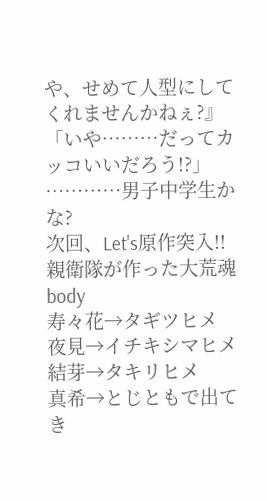や、せめて人型にしてくれませんかねぇ?』
「いや………だってカッコいいだろう!?」
…………男子中学生かな?
次回、Let's原作突入!!
親衛隊が作った大荒魂body
寿々花→タギツヒメ
夜見→イチキシマヒメ
結芽→タキリヒメ
真希→とじともで出てき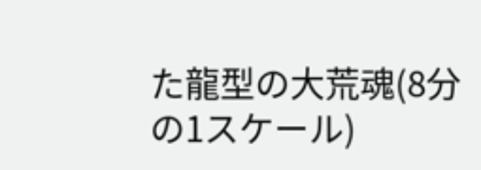た龍型の大荒魂(8分の1スケール)